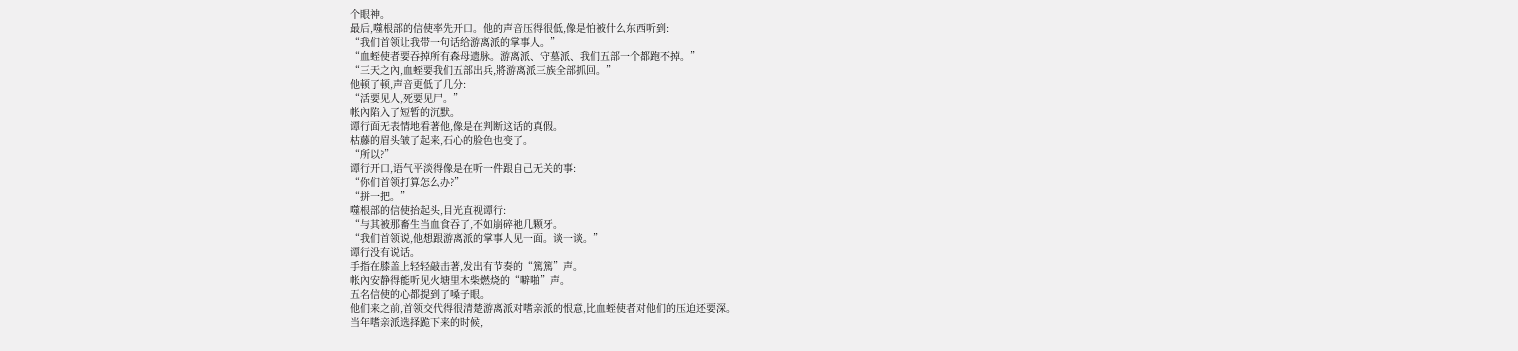个眼神。
最后,噬根部的信使率先开口。他的声音压得很低,像是怕被什么东西听到:
“我们首领让我带一句话给游离派的掌事人。”
“血蛭使者要吞掉所有森母遗脉。游离派、守墓派、我们五部一个都跑不掉。”
“三天之內,血蛭要我们五部出兵,將游离派三族全部抓回。”
他顿了顿,声音更低了几分:
“活要见人,死要见尸。”
帐內陷入了短暂的沉默。
谭行面无表情地看著他,像是在判断这话的真假。
枯藤的眉头皱了起来,石心的脸色也变了。
“所以?”
谭行开口,语气平淡得像是在听一件跟自己无关的事:
“你们首领打算怎么办?”
“拼一把。”
噬根部的信使抬起头,目光直视谭行:
“与其被那畜生当血食吞了,不如崩碎祂几颗牙。
“我们首领说,他想跟游离派的掌事人见一面。谈一谈。”
谭行没有说话。
手指在膝盖上轻轻敲击著,发出有节奏的“篤篤”声。
帐內安静得能听见火塘里木柴燃烧的“噼啪”声。
五名信使的心都提到了嗓子眼。
他们来之前,首领交代得很清楚游离派对嗜亲派的恨意,比血蛭使者对他们的压迫还要深。
当年嗜亲派选择跪下来的时候,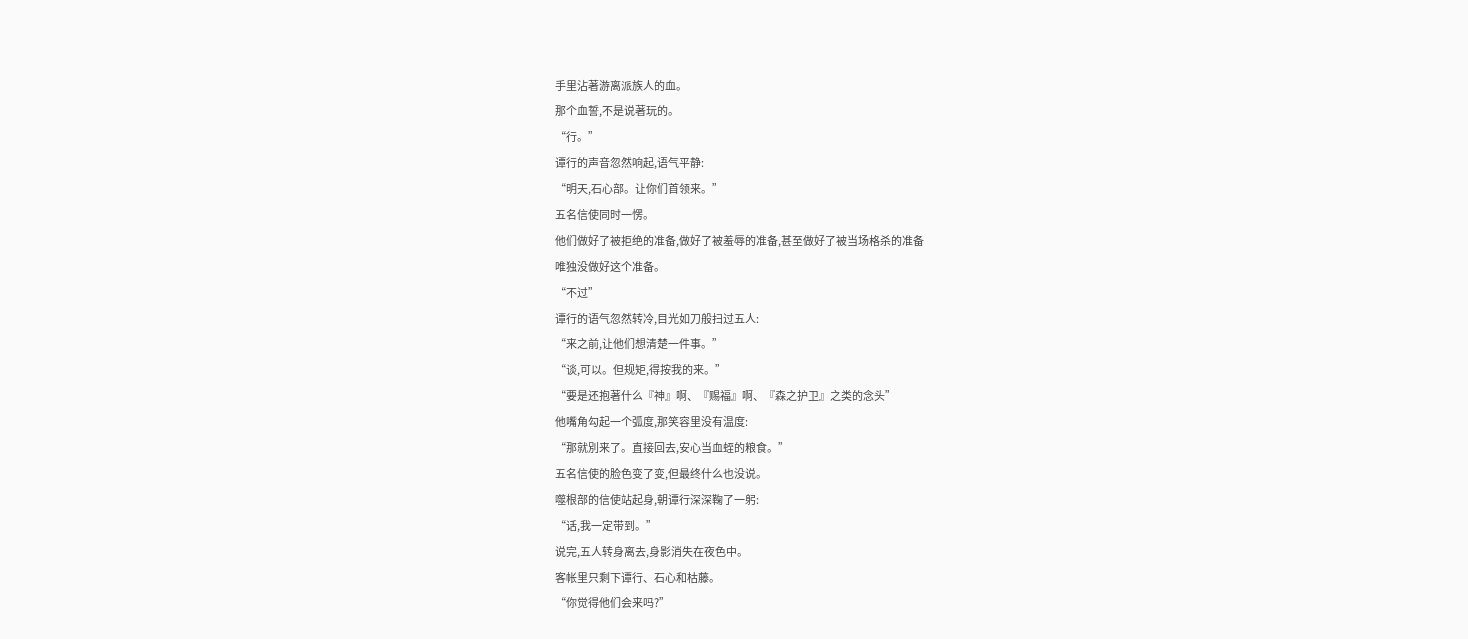手里沾著游离派族人的血。
那个血誓,不是说著玩的。
“行。”
谭行的声音忽然响起,语气平静:
“明天,石心部。让你们首领来。”
五名信使同时一愣。
他们做好了被拒绝的准备,做好了被羞辱的准备,甚至做好了被当场格杀的准备
唯独没做好这个准备。
“不过”
谭行的语气忽然转冷,目光如刀般扫过五人:
“来之前,让他们想清楚一件事。”
“谈,可以。但规矩,得按我的来。”
“要是还抱著什么『神』啊、『赐福』啊、『森之护卫』之类的念头”
他嘴角勾起一个弧度,那笑容里没有温度:
“那就別来了。直接回去,安心当血蛭的粮食。”
五名信使的脸色变了变,但最终什么也没说。
噬根部的信使站起身,朝谭行深深鞠了一躬:
“话,我一定带到。”
说完,五人转身离去,身影消失在夜色中。
客帐里只剩下谭行、石心和枯藤。
“你觉得他们会来吗?”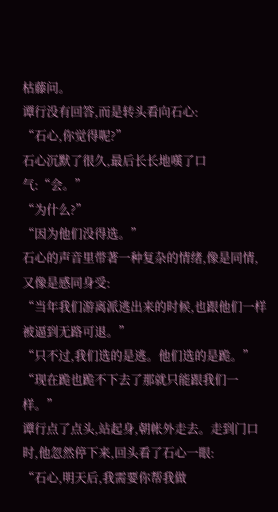枯藤问。
谭行没有回答,而是转头看向石心:
“石心,你觉得呢?”
石心沉默了很久,最后长长地嘆了口气:“会。”
“为什么?”
“因为他们没得选。”
石心的声音里带著一种复杂的情绪,像是同情,又像是感同身受:
“当年我们游离派逃出来的时候,也跟他们一样被逼到无路可退。”
“只不过,我们选的是逃。他们选的是跪。”
“现在跪也跪不下去了那就只能跟我们一样。”
谭行点了点头,站起身,朝帐外走去。走到门口时,他忽然停下来,回头看了石心一眼:
“石心,明天后,我需要你帮我做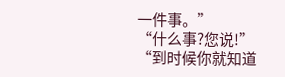一件事。”
“什么事?您说!”
“到时候你就知道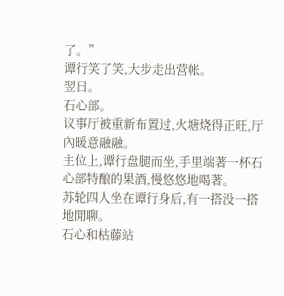了。”
谭行笑了笑,大步走出营帐。
翌日。
石心部。
议事厅被重新布置过,火塘烧得正旺,厅內暖意融融。
主位上,谭行盘腿而坐,手里端著一杯石心部特酿的果酒,慢悠悠地喝著。
苏轮四人坐在谭行身后,有一搭没一搭地閒聊。
石心和枯藤站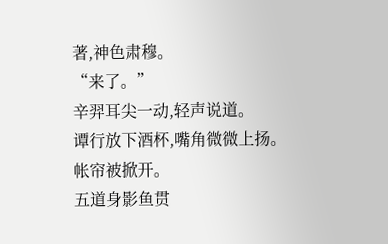著,神色肃穆。
“来了。”
辛羿耳尖一动,轻声说道。
谭行放下酒杯,嘴角微微上扬。
帐帘被掀开。
五道身影鱼贯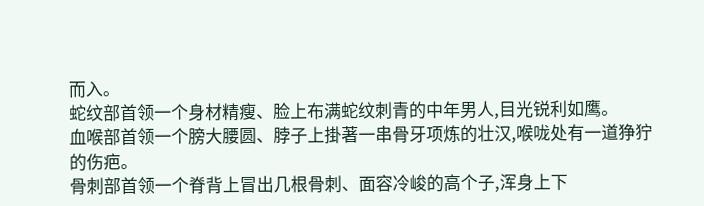而入。
蛇纹部首领一个身材精瘦、脸上布满蛇纹刺青的中年男人,目光锐利如鹰。
血喉部首领一个膀大腰圆、脖子上掛著一串骨牙项炼的壮汉,喉咙处有一道狰狞的伤疤。
骨刺部首领一个脊背上冒出几根骨刺、面容冷峻的高个子,浑身上下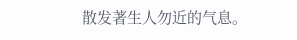散发著生人勿近的气息。